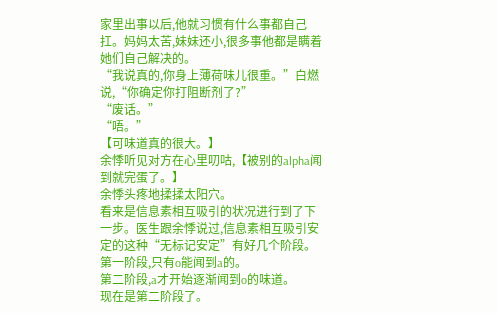家里出事以后,他就习惯有什么事都自己扛。妈妈太苦,妹妹还小,很多事他都是瞒着她们自己解决的。
“我说真的,你身上薄荷味儿很重。”白燃说,“你确定你打阻断剂了?”
“废话。”
“唔。”
【可味道真的很大。】
余悸听见对方在心里叨咕,【被别的alpha闻到就完蛋了。】
余悸头疼地揉揉太阳穴。
看来是信息素相互吸引的状况进行到了下一步。医生跟余悸说过,信息素相互吸引安定的这种“无标记安定”有好几个阶段。
第一阶段,只有o能闻到a的。
第二阶段,a才开始逐渐闻到o的味道。
现在是第二阶段了。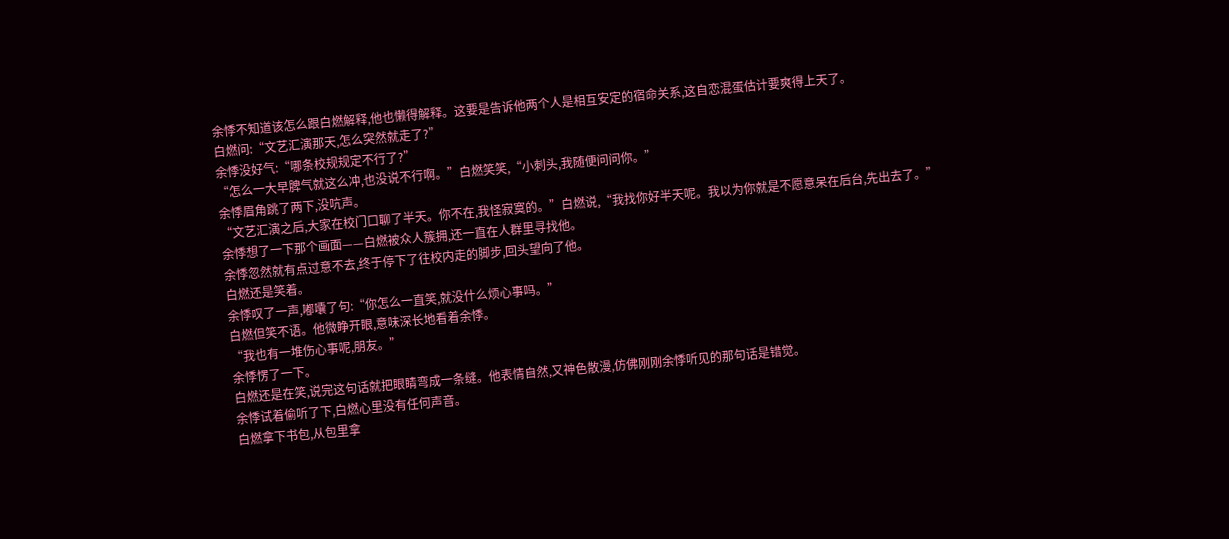余悸不知道该怎么跟白燃解释,他也懒得解释。这要是告诉他两个人是相互安定的宿命关系,这自恋混蛋估计要爽得上天了。
白燃问:“文艺汇演那天,怎么突然就走了?”
余悸没好气:“哪条校规规定不行了?”
“怎么一大早脾气就这么冲,也没说不行啊。”白燃笑笑,“小刺头,我随便问问你。”
余悸眉角跳了两下,没吭声。
“文艺汇演之后,大家在校门口聊了半天。你不在,我怪寂寞的。”白燃说,“我找你好半天呢。我以为你就是不愿意呆在后台,先出去了。”
余悸想了一下那个画面——白燃被众人簇拥,还一直在人群里寻找他。
余悸忽然就有点过意不去,终于停下了往校内走的脚步,回头望向了他。
白燃还是笑着。
余悸叹了一声,嘟囔了句:“你怎么一直笑,就没什么烦心事吗。”
白燃但笑不语。他微睁开眼,意味深长地看着余悸。
“我也有一堆伤心事呢,朋友。”
余悸愣了一下。
白燃还是在笑,说完这句话就把眼睛弯成一条缝。他表情自然,又神色散漫,仿佛刚刚余悸听见的那句话是错觉。
余悸试着偷听了下,白燃心里没有任何声音。
白燃拿下书包,从包里拿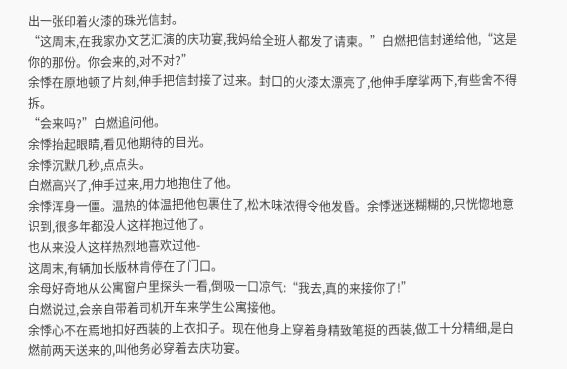出一张印着火漆的珠光信封。
“这周末,在我家办文艺汇演的庆功宴,我妈给全班人都发了请柬。”白燃把信封递给他,“这是你的那份。你会来的,对不对?”
余悸在原地顿了片刻,伸手把信封接了过来。封口的火漆太漂亮了,他伸手摩挲两下,有些舍不得拆。
“会来吗?”白燃追问他。
余悸抬起眼睛,看见他期待的目光。
余悸沉默几秒,点点头。
白燃高兴了,伸手过来,用力地抱住了他。
余悸浑身一僵。温热的体温把他包裹住了,松木味浓得令他发昏。余悸迷迷糊糊的,只恍惚地意识到,很多年都没人这样抱过他了。
也从来没人这样热烈地喜欢过他-
这周末,有辆加长版林肯停在了门口。
余母好奇地从公寓窗户里探头一看,倒吸一口凉气:“我去,真的来接你了!”
白燃说过,会亲自带着司机开车来学生公寓接他。
余悸心不在焉地扣好西装的上衣扣子。现在他身上穿着身精致笔挺的西装,做工十分精细,是白燃前两天送来的,叫他务必穿着去庆功宴。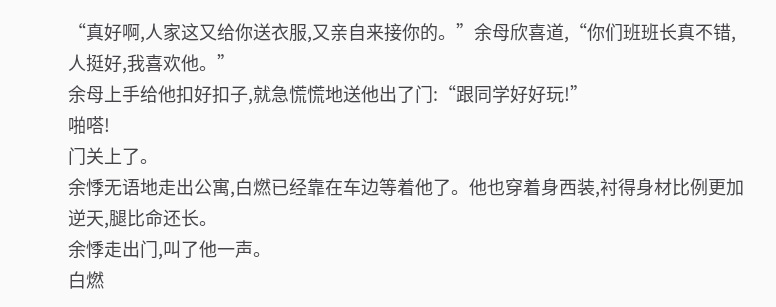“真好啊,人家这又给你送衣服,又亲自来接你的。”余母欣喜道,“你们班班长真不错,人挺好,我喜欢他。”
余母上手给他扣好扣子,就急慌慌地送他出了门:“跟同学好好玩!”
啪嗒!
门关上了。
余悸无语地走出公寓,白燃已经靠在车边等着他了。他也穿着身西装,衬得身材比例更加逆天,腿比命还长。
余悸走出门,叫了他一声。
白燃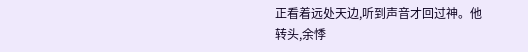正看着远处天边,听到声音才回过神。他转头,余悸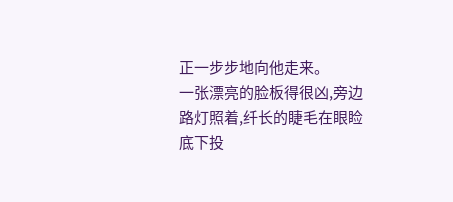正一步步地向他走来。
一张漂亮的脸板得很凶,旁边路灯照着,纤长的睫毛在眼睑底下投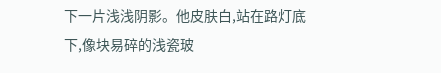下一片浅浅阴影。他皮肤白,站在路灯底下,像块易碎的浅瓷玻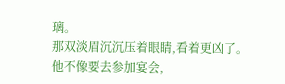璃。
那双淡眉沉沉压着眼睛,看着更凶了。
他不像要去参加宴会,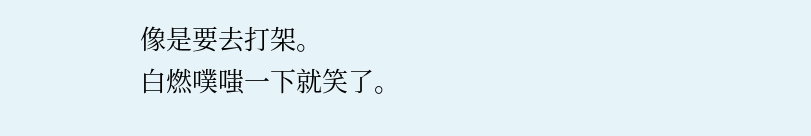像是要去打架。
白燃噗嗤一下就笑了。